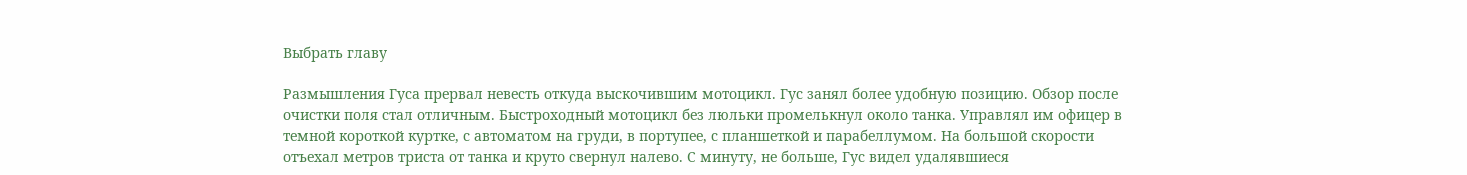Выбрать главу

Размышления Гуса прервал невесть откуда выскочившим мотоцикл. Гус занял более удобную позицию. Обзор после очистки поля стал отличным. Быстроходный мотоцикл без люльки промелькнул около танка. Управлял им офицер в темной короткой куртке, с автоматом на груди, в портупее, с планшеткой и парабеллумом. На большой скорости отъехал метров триста от танка и круто свернул налево. С минуту, не больше, Гус видел удалявшиеся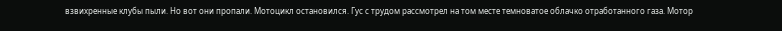взвихренные клубы пыли. Но вот они пропали. Мотоцикл остановился. Гус с трудом рассмотрел на том месте темноватое облачко отработанного газа. Мотор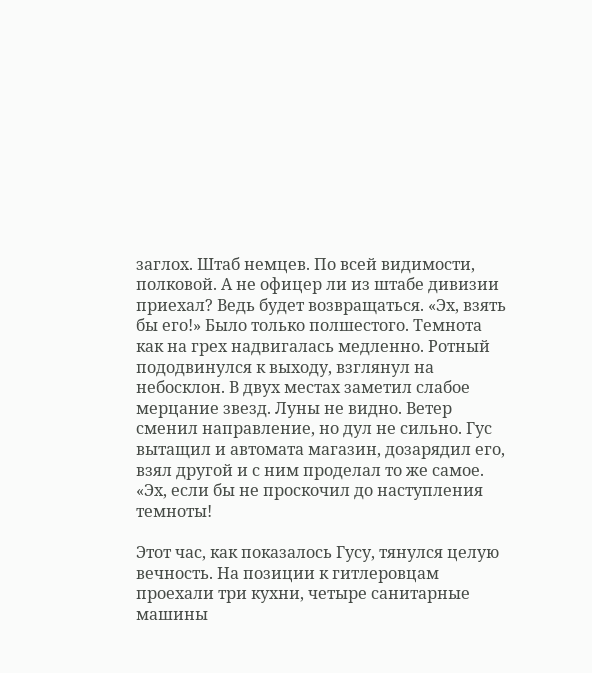заглох. Штаб немцев. По всей видимости, полковой. А не офицер ли из штабе дивизии приехал? Ведь будет возвращаться. «Эх, взять бы его!» Было только полшестого. Темнота как на грех надвигалась медленно. Ротный пододвинулся к выходу, взглянул на небосклон. В двух местах заметил слабое мерцание звезд. Луны не видно. Ветер сменил направление, но дул не сильно. Гус вытащил и автомата магазин, дозарядил его, взял другой и с ним проделал то же самое. «Эх, если бы не проскочил до наступления темноты!

Этот час, как показалось Гусу, тянулся целую вечность. На позиции к гитлеровцам проехали три кухни, четыре санитарные машины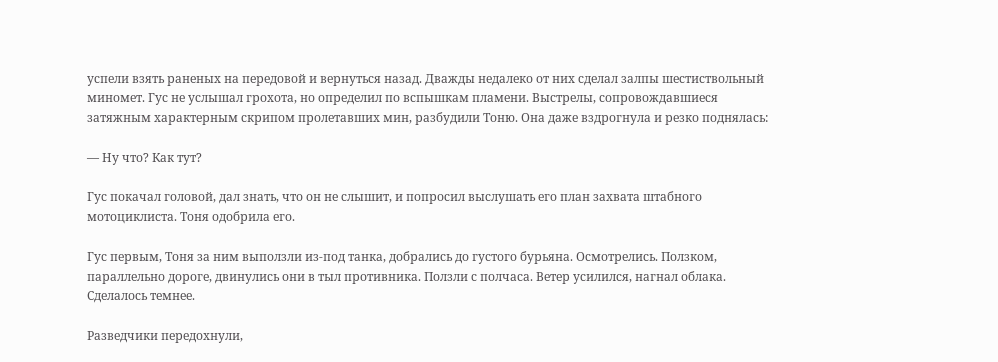успели взять раненых на передовой и вернуться назад. Дважды недалеко от них сделал залпы шестиствольный миномет. Гус не услышал грохота, но определил по вспышкам пламени. Выстрелы, сопровождавшиеся затяжным характерным скрипом пролетавших мин, разбудили Тоню. Она даже вздрогнула и резко поднялась:

— Ну что? Как тут?

Гус покачал головой, дал знать, что он не слышит, и попросил выслушать его план захвата штабного мотоциклиста. Тоня одобрила его.

Гус первым, Тоня за ним выползли из-под танка, добрались до густого бурьяна. Осмотрелись. Ползком, параллельно дороге, двинулись они в тыл противника. Ползли с полчаса. Ветер усилился, нагнал облака. Сделалось темнее.

Разведчики передохнули,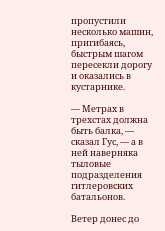пропустили несколько машин, пригибаясь, быстрым шагом пересекли дорогу и оказались в кустарнике.

— Метрах в трехстах должна быть балка, — сказал Гус, — а в ней наверняка тыловые подразделения гитлеровских батальонов.

Ветер донес до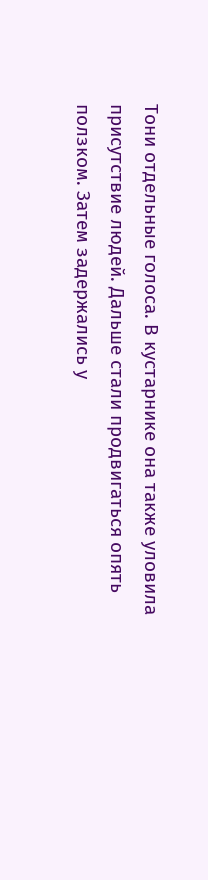Тони отдельные голоса. В кустарнике она также уловила присутствие людей. Дальше стали продвигаться опять ползком. Затем задержались у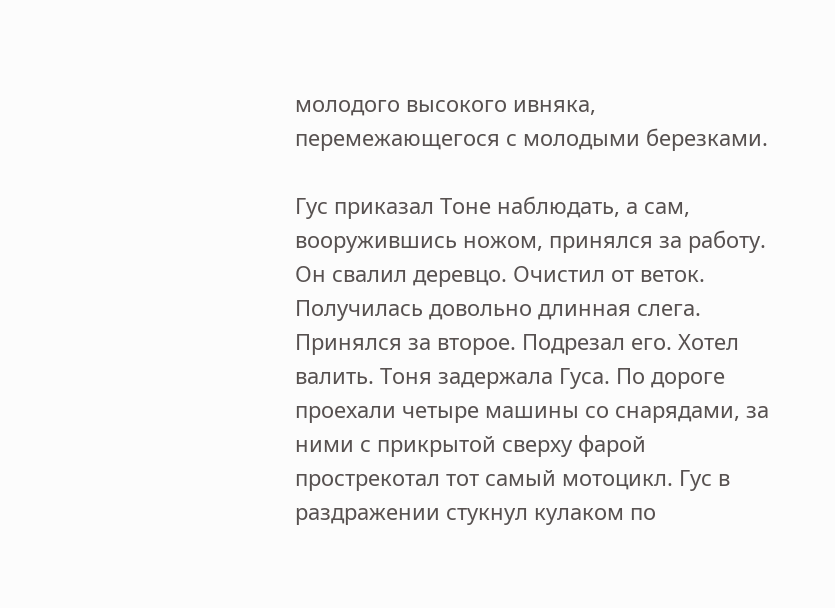молодого высокого ивняка, перемежающегося с молодыми березками.

Гус приказал Тоне наблюдать, а сам, вооружившись ножом, принялся за работу. Он свалил деревцо. Очистил от веток. Получилась довольно длинная слега. Принялся за второе. Подрезал его. Хотел валить. Тоня задержала Гуса. По дороге проехали четыре машины со снарядами, за ними с прикрытой сверху фарой прострекотал тот самый мотоцикл. Гус в раздражении стукнул кулаком по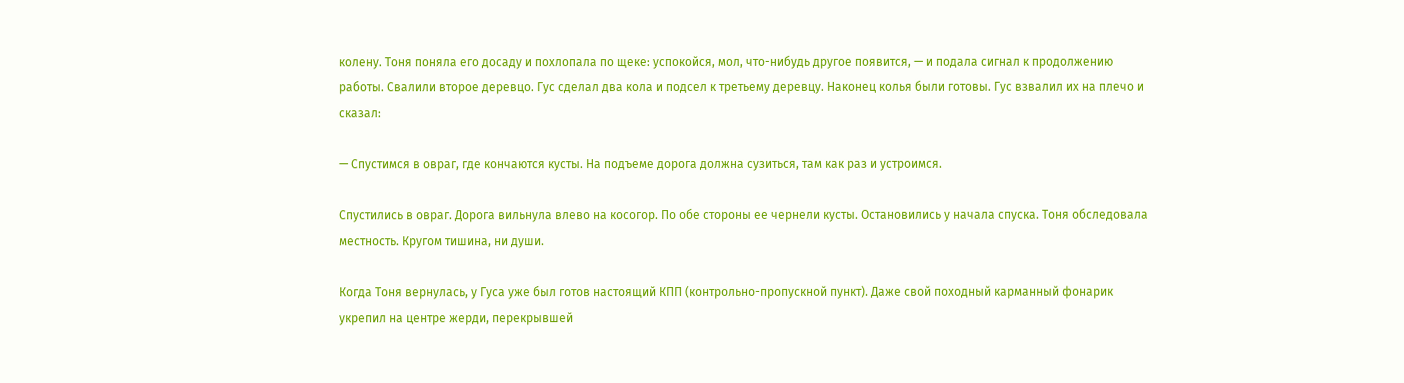колену. Тоня поняла его досаду и похлопала по щеке: успокойся, мол, что-нибудь другое появится, — и подала сигнал к продолжению работы. Свалили второе деревцо. Гус сделал два кола и подсел к третьему деревцу. Наконец колья были готовы. Гус взвалил их на плечо и сказал:

— Спустимся в овраг, где кончаются кусты. На подъеме дорога должна сузиться, там как раз и устроимся.

Спустились в овраг. Дорога вильнула влево на косогор. По обе стороны ее чернели кусты. Остановились у начала спуска. Тоня обследовала местность. Кругом тишина, ни души.

Когда Тоня вернулась, у Гуса уже был готов настоящий КПП (контрольно-пропускной пункт). Даже свой походный карманный фонарик укрепил на центре жерди, перекрывшей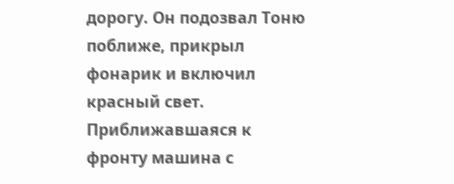дорогу. Он подозвал Тоню поближе, прикрыл фонарик и включил красный свет. Приближавшаяся к фронту машина с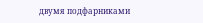двумя подфарниками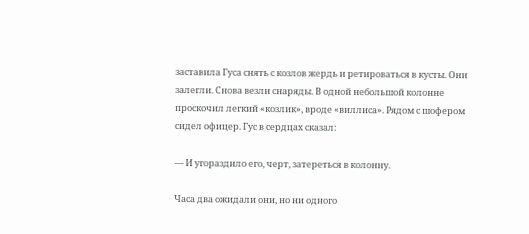заставила Гуса снять с козлов жердь и ретироваться в кусты. Они залегли. Снова везли снаряды. В одной небольшой колонне проскочил легкий «козлик», вроде «виллиса». Рядом с шофером сидел офицер. Гус в сердцах сказал:

— И угораздило его, черт, затереться в колонну.

Часа два ожидали они, но ни одного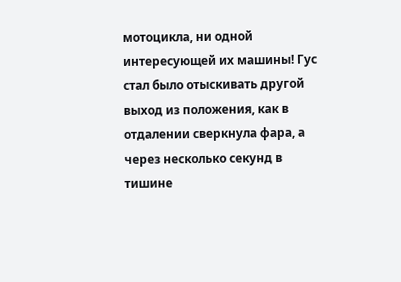мотоцикла, ни одной интересующей их машины! Гус стал было отыскивать другой выход из положения, как в отдалении сверкнула фара, а через несколько секунд в тишине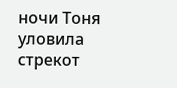ночи Тоня уловила стрекот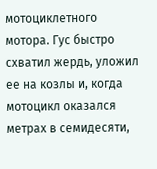мотоциклетного мотора. Гус быстро схватил жердь, уложил ее на козлы и, когда мотоцикл оказался метрах в семидесяти,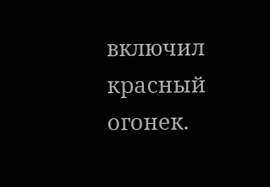включил красный огонек.